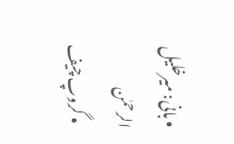• بانی: میرخلیل الرحمٰن
  • گروپ چیف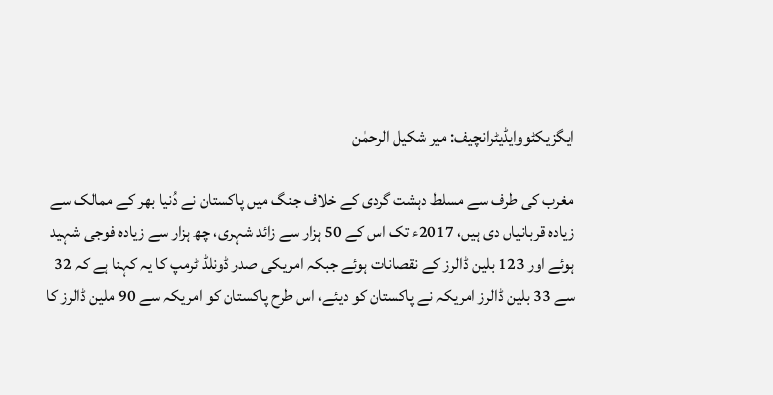ایگزیکٹووایڈیٹرانچیف: میر شکیل الرحمٰن

مغرب کی طرف سے مسلط دہشت گردی کے خلاف جنگ میں پاکستان نے دُنیا بھر کے ممالک سے زیادہ قربانیاں دی ہیں، 2017ء تک اس کے 50 ہزار سے زائد شہری، چھ ہزار سے زیادہ فوجی شہید ہوئے اور 123 بلین ڈالرز کے نقصانات ہوئے جبکہ امریکی صدر ڈونلڈ ٹرمپ کا یہ کہنا ہے کہ 32 سے 33 بلین ڈالرز امریکہ نے پاکستان کو دیئے، اس طرح پاکستان کو امریکہ سے 90 ملین ڈالرز کا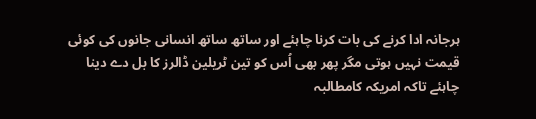ہرجانہ ادا کرنے کی بات کرنا چاہئے اور ساتھ ساتھ انسانی جانوں کی کوئی قیمت نہیں ہوتی مگر پھر بھی اُس کو تین ٹریلین ڈالرز کا بل دے دینا چاہئے تاکہ امریکہ کامطالبہ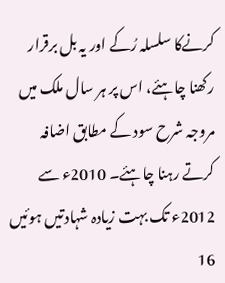کرنےکا سلسلہ رُکے اور یہ بل برقرار رکھنا چاہئے، اس پر ہر سال ملک میں مروجہ شرح سود کے مطابق اضافہ کرتے رہنا چاہئے۔ 2010ء سے 2012ء تک بہت زیادہ شہادتیں ہوئیں 16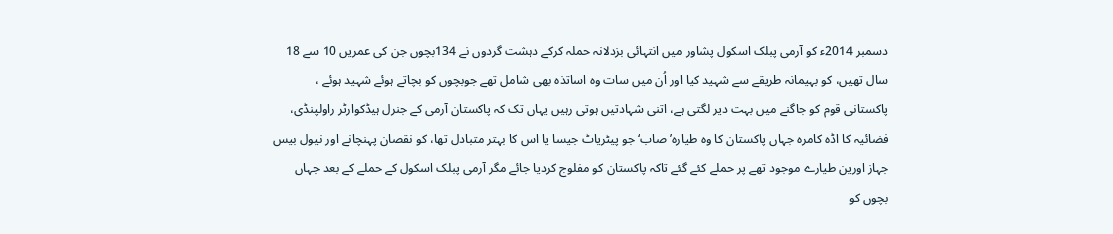دسمبر 2014ء کو آرمی پبلک اسکول پشاور میں انتہائی بزدلانہ حملہ کرکے دہشت گردوں نے 134بچوں جن کی عمریں 10 سے 18 سال تھیں، کو بہیمانہ طریقے سے شہید کیا اور اُن میں سات وہ اساتذہ بھی شامل تھے جوبچوں کو بچاتے ہوئے شہید ہوئے ، پاکستانی قوم کو جاگنے میں بہت دیر لگتی ہے، اتنی شہادتیں ہوتی رہیں یہاں تک کہ پاکستان آرمی کے جنرل ہیڈکوارٹر راولپنڈی، فضائیہ کا اڈہ کامرہ جہاں پاکستان کا وہ طیارہ’ صاب‘ جو پیٹریاٹ جیسا یا اس کا بہتر متبادل تھا، کو نقصان پہنچانے اور نیول بیس جہاز اورین طیارے موجود تھے پر حملے کئے گئے تاکہ پاکستان کو مفلوج کردیا جائے مگر آرمی پبلک اسکول کے حملے کے بعد جہاں بچوں کو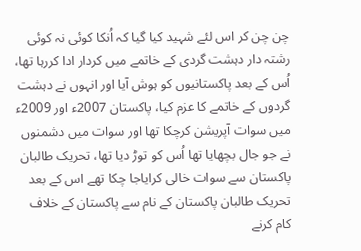چن چن کر اس لئے شہید کیا گیا کہ اُنکا کوئی نہ کوئی رشتہ دار دہشت گردی کے خاتمے میں کردار ادا کررہا تھا، اُس کے بعد پاکستانیوں کو ہوش آیا اور انہوں نے دہشت گردوں کے خاتمے کا عزم کیا، پاکستان 2007ء اور 2009ء میں سوات آپریشن کرچکا تھا اور سوات میں دشمنوں نے جو جال بچھایا تھا اُس کو توڑ دیا تھا، تحریک طالبان پاکستان سے سوات خالی کرایاجا چکا تھے اس کے بعد تحریک طالبان پاکستان کے نام سے پاکستان کے خلاف کام کرنے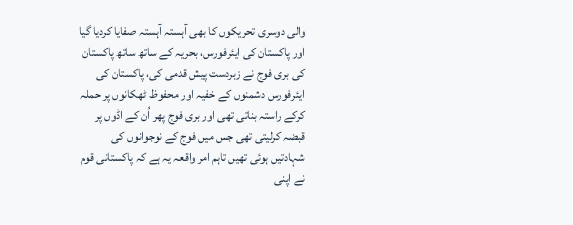والی دوسری تحریکوں کا بھی آہستہ آہستہ صفایا کردیا گیا اور پاکستان کی ایئرفورس، بحریہ کے ساتھ ساتھ پاکستان کی بری فوج نے زبردست پیش قدمی کی، پاکستان کی ایئرفورس دشمنوں کے خفیہ اور محفوظ ٹھکانوں پر حملہ کرکے راستہ بناتی تھی اور بری فوج پھر اُن کے اڈوں پر قبضہ کرلیتی تھی جس میں فوج کے نوجوانوں کی شہادتیں ہوئی تھیں تاہم امر واقعہ یہ ہے کہ پاکستانی قوم نے اپنی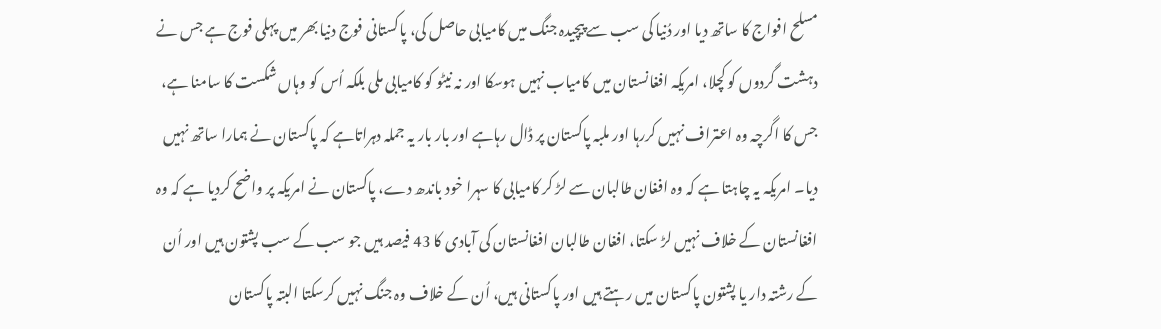مسلح افواج کا ساتھ دیا اور دُنیا کی سب سے پیچیدہ جنگ میں کامیابی حاصل کی، پاکستانی فوج دنیا بھر میں پہلی فوج ہے جس نے دہشت گردوں کو کچلا، امریکہ افغانستان میں کامیاب نہیں ہوسکا اور نہ نیٹو کو کامیابی ملی بلکہ اُس کو وہاں شکست کا سامنا ہے، جس کا اگرچہ وہ اعتراف نہیں کررہا اور ملبہ پاکستان پر ڈال رہاہے اور بار بار یہ جملہ دہراتاہے کہ پاکستان نے ہمارا ساتھ نہیں دیا۔ امریکہ یہ چاہتا ہے کہ وہ افغان طالبان سے لڑ کر کامیابی کا سہرا خود باندھ دے، پاکستان نے امریکہ پر واضح کردیا ہے کہ وہ افغانستان کے خلاف نہیں لڑ سکتا، افغان طالبان افغانستان کی آبادی کا 43 فیصد ہیں جو سب کے سب پشتون ہیں اور اُن کے رشتہ دار یا پشتون پاکستان میں رہتے ہیں اور پاکستانی ہیں، اُن کے خلاف وہ جنگ نہیں کرسکتا البتہ پاکستان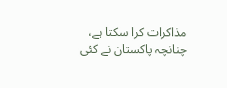مذاکرات کرا سکتا ہے، چنانچہ پاکستان نے کئی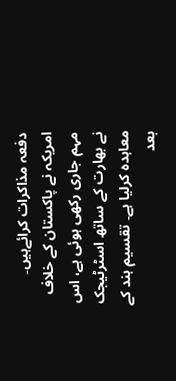دفعہ مذاکرات کرائےہیں۔ امریکہ نے پاکستان کے خلاف مہم جاری رکھی ہوئی ہے، اس نے بھارت کے ساتھ اسٹرٹیجک معاہدہ کرلیا ہے۔ تقسیم ہند کے بعد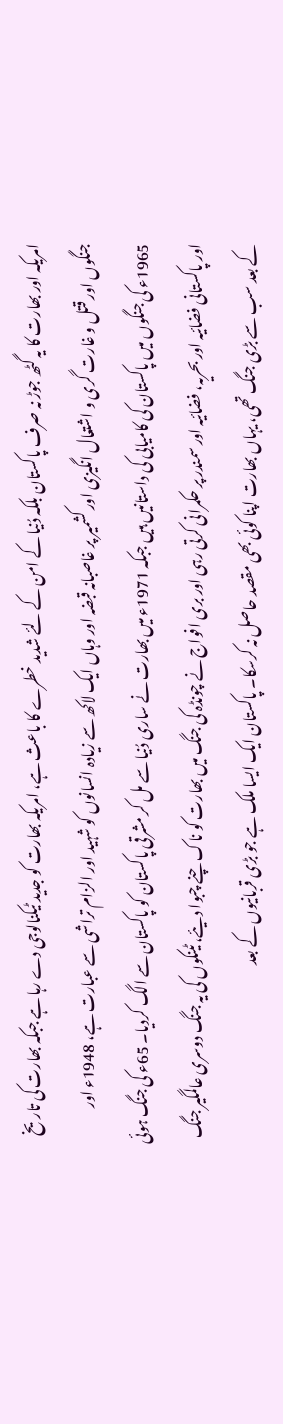امریکہ اور بھارت کا یہ گٹھ جوڑ نہ صرف پاکستان بلکہ دُنیا کے امن کے لئے شدید خطرے کا باعث ہے، امریکہ بھارت کو جدید ٹیکنالوجی دے رہا ہے جبکہ بھارت کی تاریخ جنگوں اور قتل و غارت گری و اشتعال انگیزی اور کشمیر پر غاصبانہ قبضہ اور وہاں ایک لاکھ سے زیادہ انسانوں کو شہید اور الزام تراشی سے عبارت ہے، 1948ء اور 1965ء کی جنگوں میں پاکستان کی کامیابی کی داستانیں ہیں جبکہ 1971ء میں بھارت نے ساری دُنیا سے مل کر مشرقی پاکستان کو پاکستان سے الگ کردیا۔ 65ء کی جنگ ہوئی اور پاکستانی فضائیہ اور بحریہ، فضائیہ اور سمندر پر حکمرانی کرتی رہی اور بری افواج نے چونڈہ کی جنگ میں بھارت کو ناک چنے چبوا دیئے، ٹینکوں کی یہ جنگ دوسری عالمگیر جنگ کے بعد سب سے بڑی جنگ تھی، یہاں بھارت اپنا کوئی بھی مقصد حاصل نہ کرسکا۔ پاکستان ایک ایسا ملک ہے جو بڑی قربانیوں کے بعد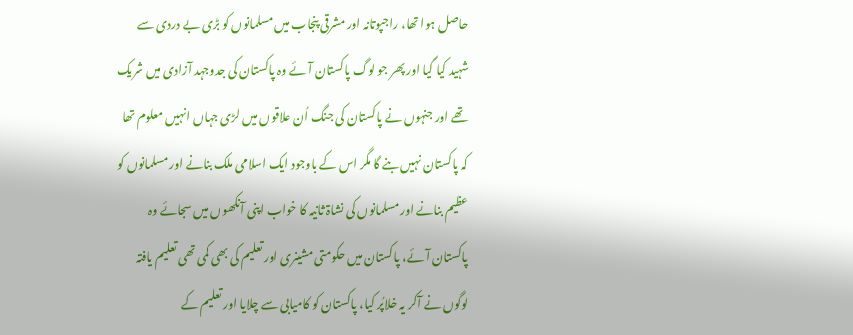حاصل ہوا تھا، راجپوتانہ اور مشرقی پنجاب میں مسلمانوں کو بڑی بے دردی سے شہید کیا گیا اور پھر جو لوگ پاکستان آئے وہ پاکستان کی جدوجہد آزادی میں شریک تھے اور جنہوں نے پاکستان کی جنگ اُن علاقوں میں لڑی جہاں انہیں معلوم تھا کہ پاکستان نہیں بنے گا مگر اس کے باوجود ایک اسلامی ملک بنانے اور مسلمانوں کو عظیم بنانے اور مسلمانوں کی نشاۃ ثانیہ کا خواب اپنی آنکھوں میں سجائے وہ پاکستان آئے، پاکستان میں حکومتی مشینری اور تعلیم کی بھی کمی تھی تعلیم یافتہ لوگوں نے آکر یہ خلاپُر کیا، پاکستان کو کامیابی سے چلایا اور تعلیم کے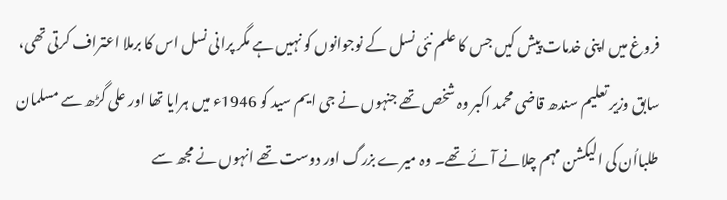فروغ میں اپنی خدمات پیش کیں جس کا علم نئی نسل کے نوجوانوں کو نہیں ہے مگر پرانی نسل اس کا برملا اعتراف کرتی تھی، سابق وزیر تعلیم سندھ قاضی محمد اکبر وہ شخص تھے جنہوں نے جی ایم سید کو 1946ء میں ہرایا تھا اور علی گڑھ سے مسلمان طلبااُن کی الیکشن مہم چلانے آئے تھے۔ وہ میرے بزرگ اور دوست تھے انہوں نے مجھ سے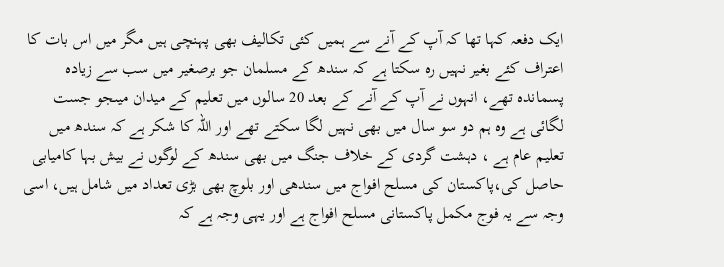ایک دفعہ کہا تھا کہ آپ کے آنے سے ہمیں کئی تکالیف بھی پہنچی ہیں مگر میں اس بات کا اعتراف کئے بغیر نہیں رہ سکتا ہے کہ سندھ کے مسلمان جو برصغیر میں سب سے زیادہ پسماندہ تھے، انہوں نے آپ کے آنے کے بعد 20 سالوں میں تعلیم کے میدان میںجو جست لگائی ہے وہ ہم دو سو سال میں بھی نہیں لگا سکتے تھے اور اللہ کا شکر ہے کہ سندھ میں تعلیم عام ہے ، دہشت گردی کے خلاف جنگ میں بھی سندھ کے لوگوں نے بیش بہا کامیابی حاصل کی،پاکستان کی مسلح افواج میں سندھی اور بلوچ بھی بڑی تعداد میں شامل ہیں، اسی وجہ سے یہ فوج مکمل پاکستانی مسلح افواج ہے اور یہی وجہ ہے کہ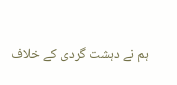ہم نے دہشت گردی کے خلاف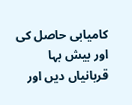کامیابی حاصل کی اور بیش بہا قربانیاں دیں اور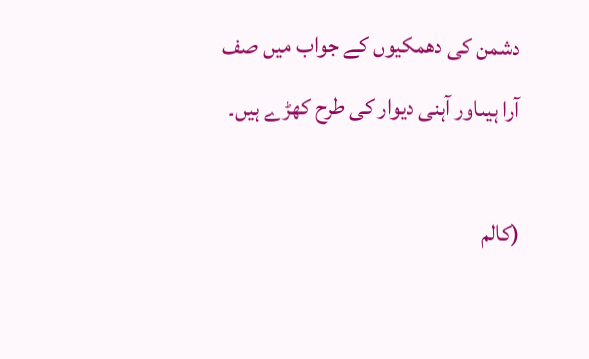دشمن کی دھمکیوں کے جواب میں صف آرا ہیںاور آہنی دیوار کی طرح کھڑے ہیں۔

(کالم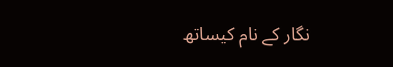نگار کے نام کیساتھ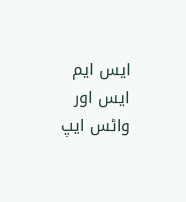ایس ایم ایس اور واٹس ایپ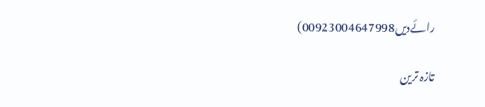رائےدیں00923004647998)

تازہ ترین